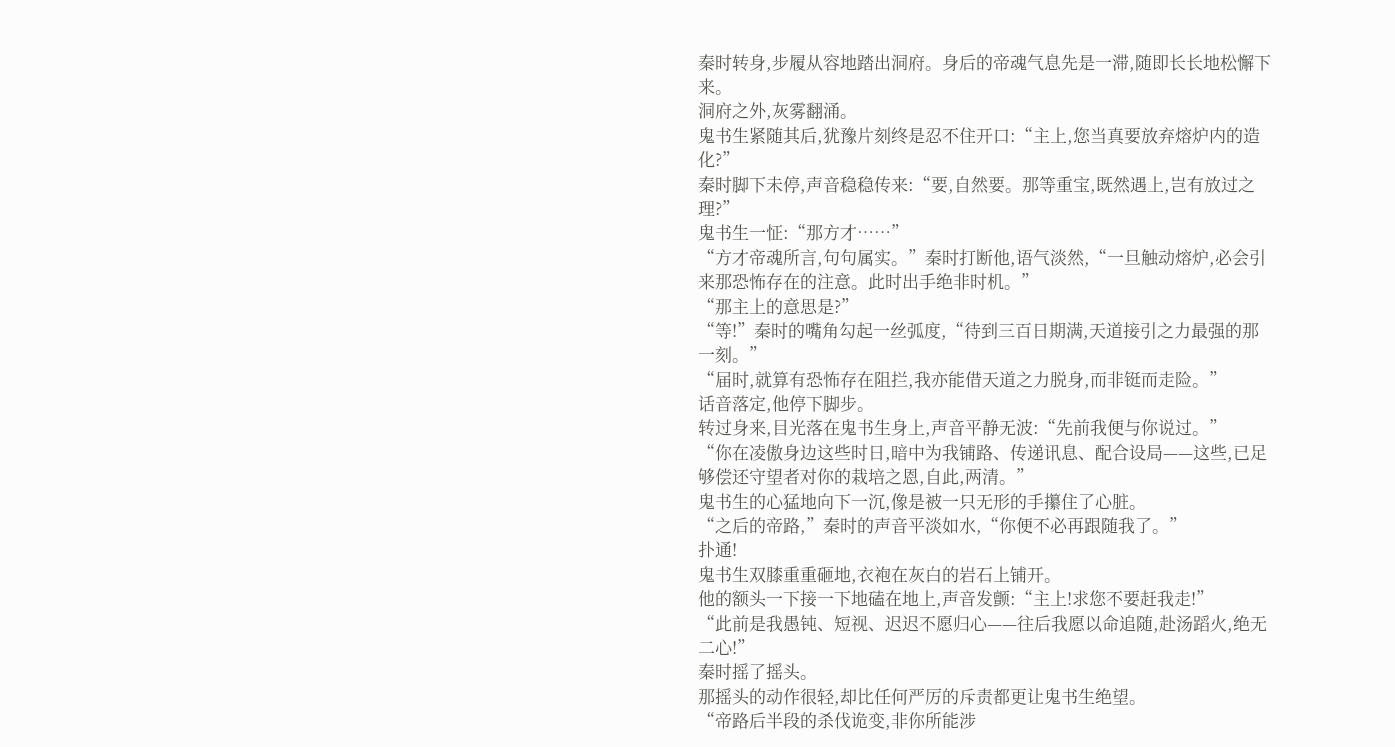秦时转身,步履从容地踏出洞府。身后的帝魂气息先是一滞,随即长长地松懈下来。
洞府之外,灰雾翻涌。
鬼书生紧随其后,犹豫片刻终是忍不住开口:“主上,您当真要放弃熔炉内的造化?”
秦时脚下未停,声音稳稳传来:“要,自然要。那等重宝,既然遇上,岂有放过之理?”
鬼书生一怔:“那方才……”
“方才帝魂所言,句句属实。”秦时打断他,语气淡然,“一旦触动熔炉,必会引来那恐怖存在的注意。此时出手绝非时机。”
“那主上的意思是?”
“等!”秦时的嘴角勾起一丝弧度,“待到三百日期满,天道接引之力最强的那一刻。”
“届时,就算有恐怖存在阻拦,我亦能借天道之力脱身,而非铤而走险。”
话音落定,他停下脚步。
转过身来,目光落在鬼书生身上,声音平静无波:“先前我便与你说过。”
“你在凌傲身边这些时日,暗中为我铺路、传递讯息、配合设局——这些,已足够偿还守望者对你的栽培之恩,自此,两清。”
鬼书生的心猛地向下一沉,像是被一只无形的手攥住了心脏。
“之后的帝路,”秦时的声音平淡如水,“你便不必再跟随我了。”
扑通!
鬼书生双膝重重砸地,衣袍在灰白的岩石上铺开。
他的额头一下接一下地磕在地上,声音发颤:“主上!求您不要赶我走!”
“此前是我愚钝、短视、迟迟不愿归心——往后我愿以命追随,赴汤蹈火,绝无二心!”
秦时摇了摇头。
那摇头的动作很轻,却比任何严厉的斥责都更让鬼书生绝望。
“帝路后半段的杀伐诡变,非你所能涉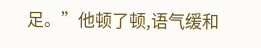足。”他顿了顿,语气缓和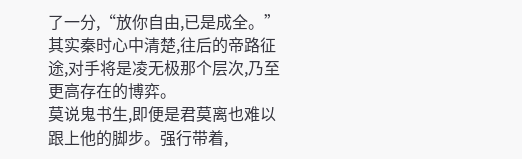了一分,“放你自由,已是成全。”
其实秦时心中清楚,往后的帝路征途,对手将是凌无极那个层次,乃至更高存在的博弈。
莫说鬼书生,即便是君莫离也难以跟上他的脚步。强行带着,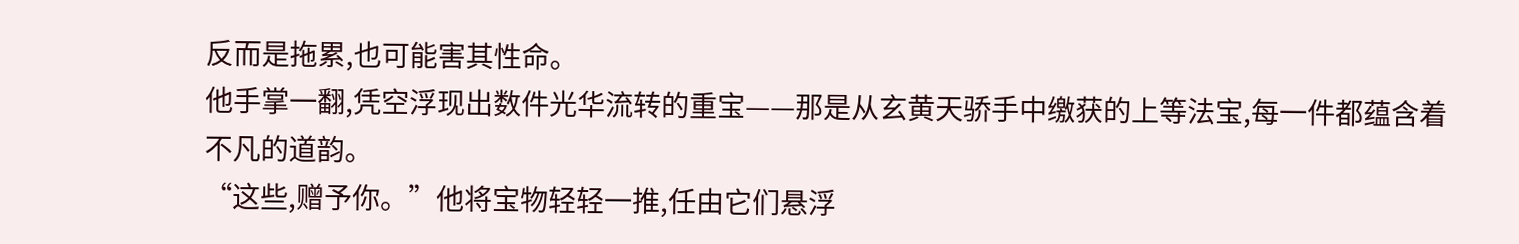反而是拖累,也可能害其性命。
他手掌一翻,凭空浮现出数件光华流转的重宝——那是从玄黄天骄手中缴获的上等法宝,每一件都蕴含着不凡的道韵。
“这些,赠予你。”他将宝物轻轻一推,任由它们悬浮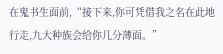在鬼书生面前,“接下来,你可凭借我之名在此地行走,九大种族会给你几分薄面。”